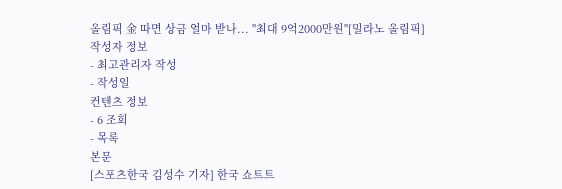올림픽 金 따면 상금 얼마 받나... "최대 9억2000만원"[밀라노 올림픽]
작성자 정보
- 최고관리자 작성
- 작성일
컨텐츠 정보
- 6 조회
- 목록
본문
[스포츠한국 김성수 기자] 한국 쇼트트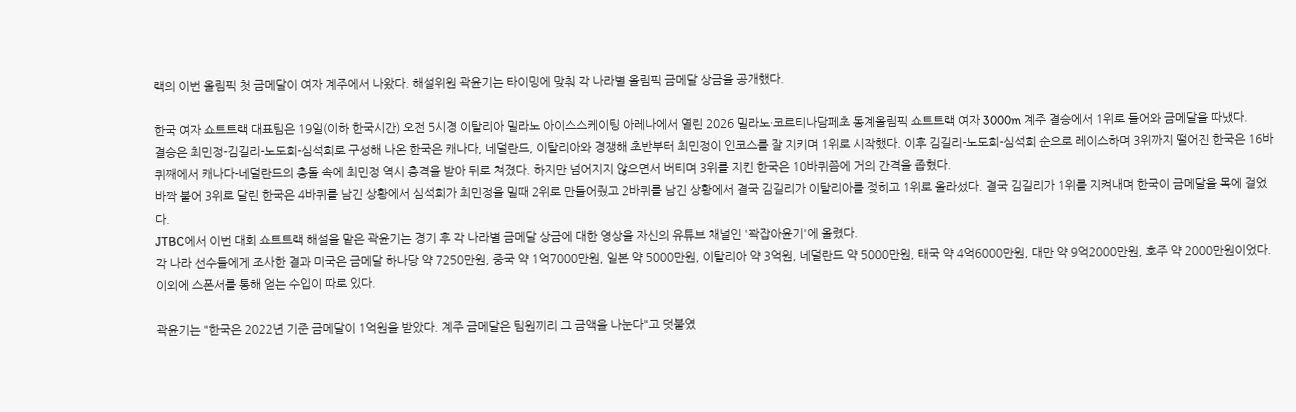랙의 이번 올림픽 첫 금메달이 여자 계주에서 나왔다. 해설위원 곽윤기는 타이밍에 맞춰 각 나라별 올림픽 금메달 상금을 공개했다.

한국 여자 쇼트트랙 대표팀은 19일(이하 한국시간) 오전 5시경 이탈리아 밀라노 아이스스케이팅 아레나에서 열린 2026 밀라노·코르티나담페초 동계올림픽 쇼트트랙 여자 3000m 계주 결승에서 1위로 들어와 금메달을 따냈다.
결승은 최민정-김길리-노도희-심석희로 구성해 나온 한국은 캐나다, 네덜란드, 이탈리아와 경쟁해 초반부터 최민정이 인코스를 잘 지키며 1위로 시작했다. 이후 김길리-노도희-심석희 순으로 레이스하며 3위까지 떨어진 한국은 16바퀴째에서 캐나다-네덜란드의 충돌 속에 최민정 역시 충격을 받아 뒤로 쳐졌다. 하지만 넘어지지 않으면서 버티며 3위를 지킨 한국은 10바퀴쯤에 거의 간격을 좁혔다.
바짝 붙어 3위로 달린 한국은 4바퀴를 남긴 상황에서 심석희가 최민정을 밀때 2위로 만들어줬고 2바퀴를 남긴 상황에서 결국 김길리가 이탈리아를 젖히고 1위로 올라섰다. 결국 김길리가 1위를 지켜내며 한국이 금메달을 목에 걸었다.
JTBC에서 이번 대회 쇼트트랙 해설을 맡은 곽윤기는 경기 후 각 나라별 금메달 상금에 대한 영상을 자신의 유튜브 채널인 '꽉잡아윤기'에 올렸다.
각 나라 선수들에게 조사한 결과 미국은 금메달 하나당 약 7250만원, 중국 약 1억7000만원, 일본 약 5000만원, 이탈리아 약 3억원, 네덜란드 약 5000만원, 태국 약 4억6000만원, 대만 약 9억2000만원, 호주 약 2000만원이었다. 이외에 스폰서를 통해 얻는 수입이 따로 있다.

곽윤기는 "한국은 2022년 기준 금메달이 1억원을 받았다. 계주 금메달은 팀원끼리 그 금액을 나눈다"고 덧붙였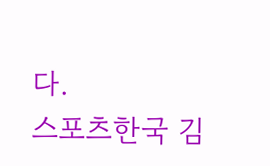다.
스포츠한국 김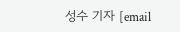성수 기자 [email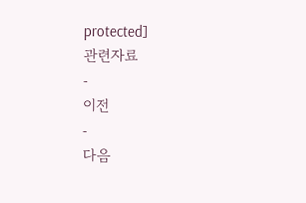protected]
관련자료
-
이전
-
다음